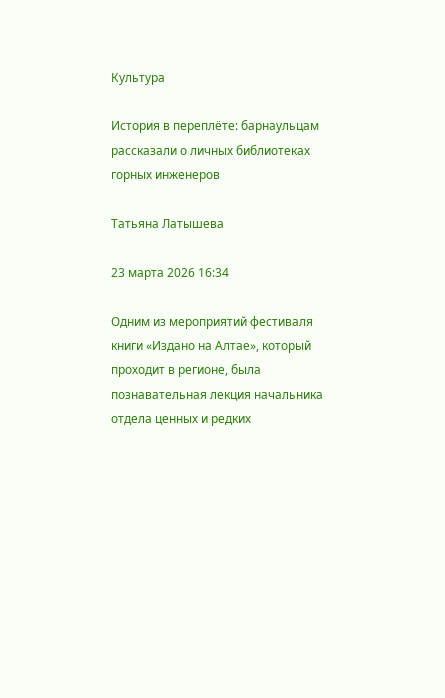Культура

История в переплёте: барнаульцам рассказали о личных библиотеках горных инженеров

Татьяна Латышева

23 марта 2026 16:34

Одним из мероприятий фестиваля книги «Издано на Алтае», который проходит в регионе, была познавательная лекция начальника отдела ценных и редких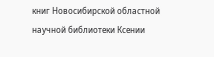книг Новосибирской областной научной библиотеки Ксении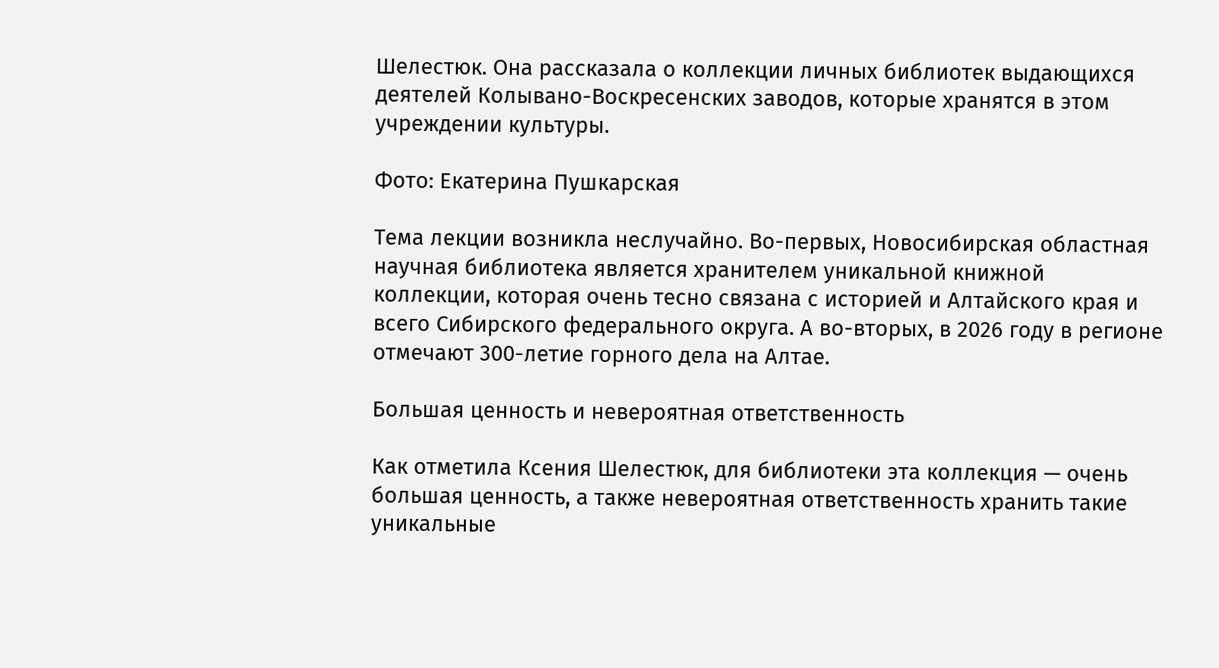Шелестюк. Она рассказала о коллекции личных библиотек выдающихся деятелей Колывано-Воскресенских заводов, которые хранятся в этом учреждении культуры.

Фото: Екатерина Пушкарская

Тема лекции возникла неслучайно. Во-первых, Новосибирская областная научная библиотека является хранителем уникальной книжной коллекции, которая очень тесно связана с историей и Алтайского края и всего Сибирского федерального округа. А во-вторых, в 2026 году в регионе отмечают 300-летие горного дела на Алтае.

Большая ценность и невероятная ответственность

Как отметила Ксения Шелестюк, для библиотеки эта коллекция — очень большая ценность, а также невероятная ответственность хранить такие уникальные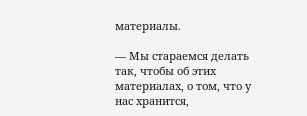материалы.

— Мы стараемся делать так, чтобы об этих материалах, о том, что у нас хранится,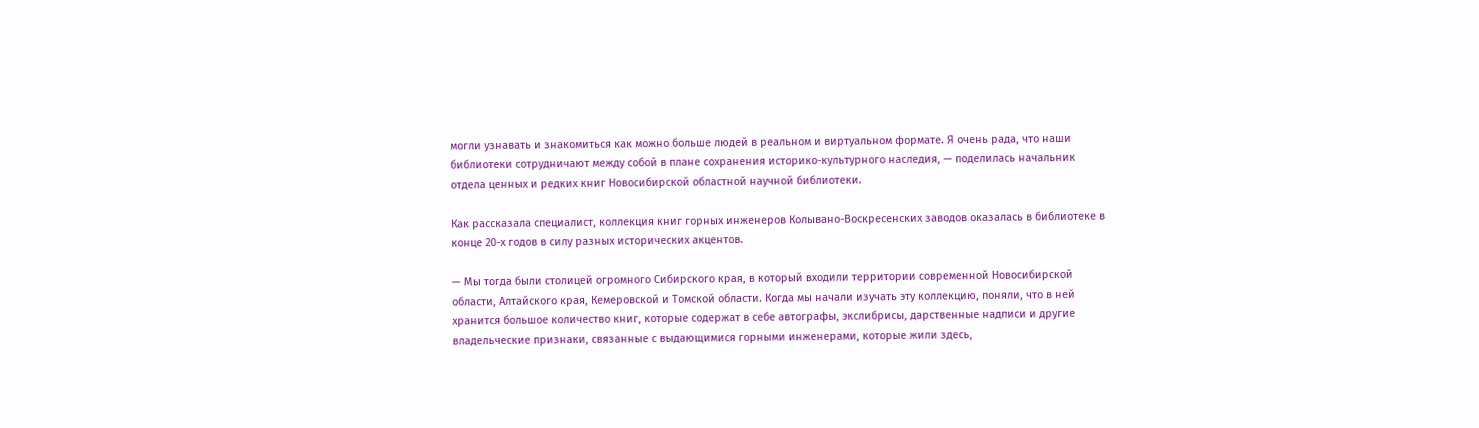могли узнавать и знакомиться как можно больше людей в реальном и виртуальном формате. Я очень рада, что наши библиотеки сотрудничают между собой в плане сохранения историко-культурного наследия, — поделилась начальник отдела ценных и редких книг Новосибирской областной научной библиотеки.

Как рассказала специалист, коллекция книг горных инженеров Колывано-Воскресенских заводов оказалась в библиотеке в конце 20-х годов в силу разных исторических акцентов.

— Мы тогда были столицей огромного Сибирского края, в который входили территории современной Новосибирской области, Алтайского края, Кемеровской и Томской области. Когда мы начали изучать эту коллекцию, поняли, что в ней хранится большое количество книг, которые содержат в себе автографы, экслибрисы, дарственные надписи и другие владельческие признаки, связанные с выдающимися горными инженерами, которые жили здесь,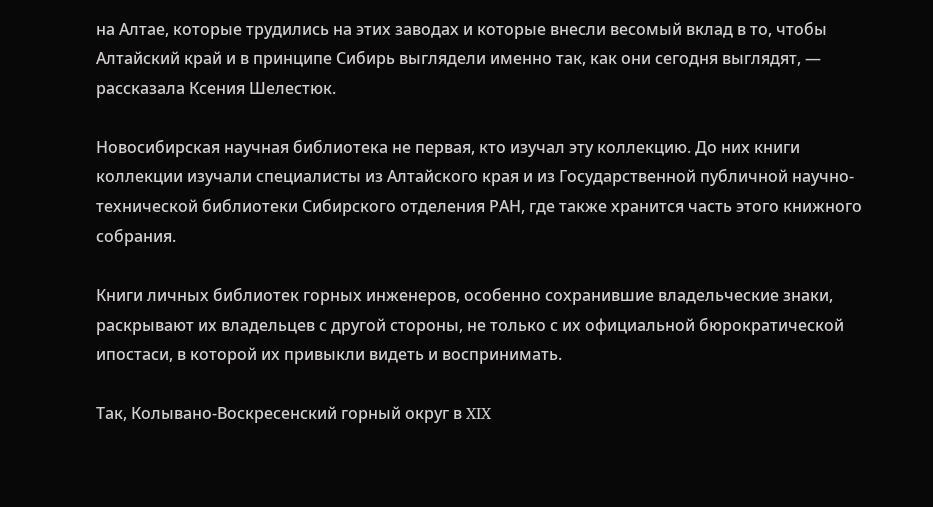на Алтае, которые трудились на этих заводах и которые внесли весомый вклад в то, чтобы Алтайский край и в принципе Сибирь выглядели именно так, как они сегодня выглядят, — рассказала Ксения Шелестюк.

Новосибирская научная библиотека не первая, кто изучал эту коллекцию. До них книги коллекции изучали специалисты из Алтайского края и из Государственной публичной научно-технической библиотеки Сибирского отделения РАН, где также хранится часть этого книжного собрания.

Книги личных библиотек горных инженеров, особенно сохранившие владельческие знаки, раскрывают их владельцев с другой стороны, не только с их официальной бюрократической ипостаси, в которой их привыкли видеть и воспринимать.

Так, Колывано-Воскресенский горный округ в XIX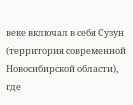веке включал в себя Сузун (территория современной Новосибирской области), где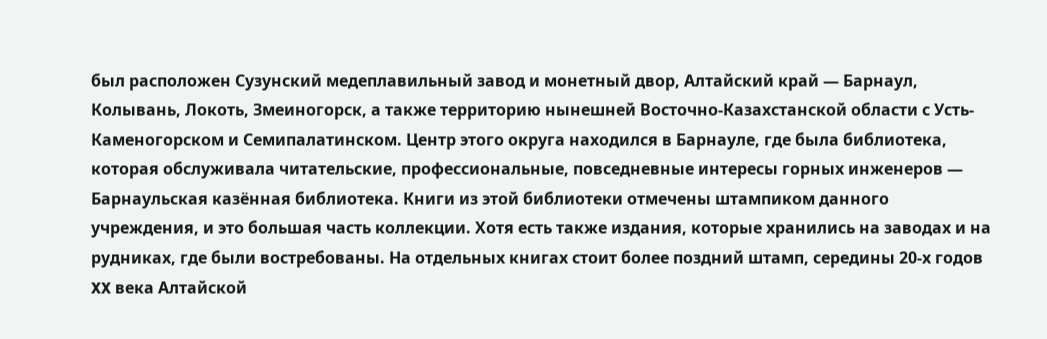был расположен Сузунский медеплавильный завод и монетный двор, Алтайский край — Барнаул, Колывань, Локоть, Змеиногорск, а также территорию нынешней Восточно-Казахстанской области с Усть-Каменогорском и Семипалатинском. Центр этого округа находился в Барнауле, где была библиотека, которая обслуживала читательские, профессиональные, повседневные интересы горных инженеров — Барнаульская казённая библиотека. Книги из этой библиотеки отмечены штампиком данного учреждения, и это большая часть коллекции. Хотя есть также издания, которые хранились на заводах и на рудниках, где были востребованы. На отдельных книгах стоит более поздний штамп, середины 20-х годов XX века Алтайской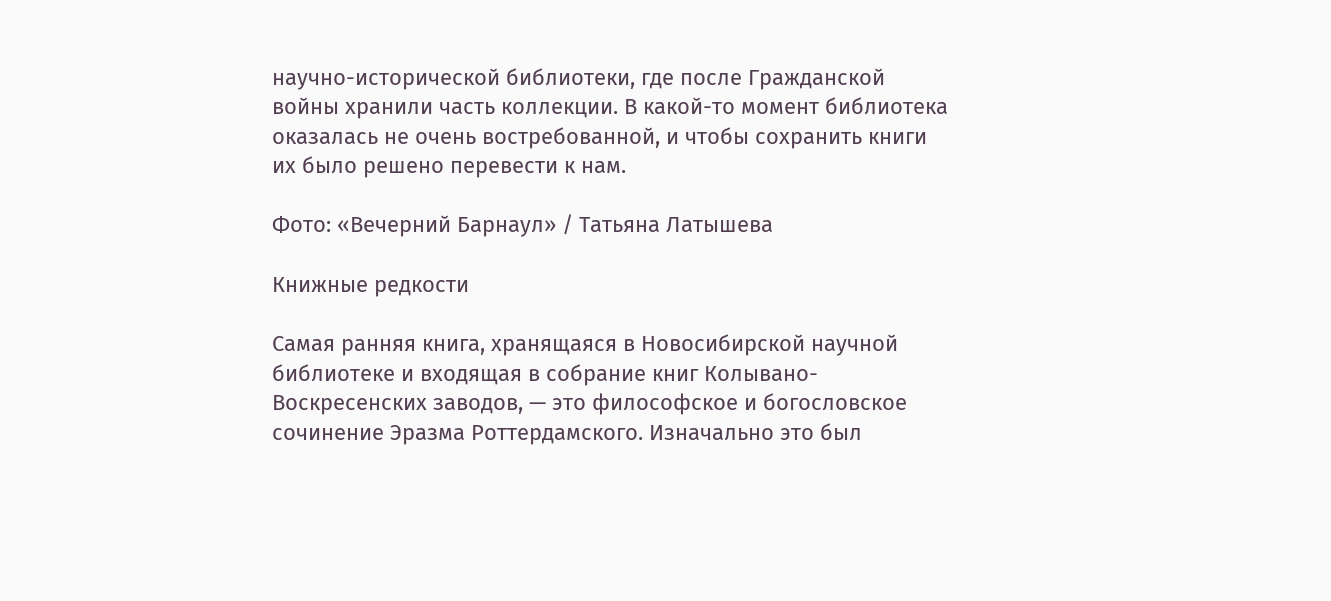научно-исторической библиотеки, где после Гражданской войны хранили часть коллекции. В какой-то момент библиотека оказалась не очень востребованной, и чтобы сохранить книги их было решено перевести к нам.

Фото: «Вечерний Барнаул» / Татьяна Латышева

Книжные редкости

Самая ранняя книга, хранящаяся в Новосибирской научной библиотеке и входящая в собрание книг Колывано-Воскресенских заводов, — это философское и богословское сочинение Эразма Роттердамского. Изначально это был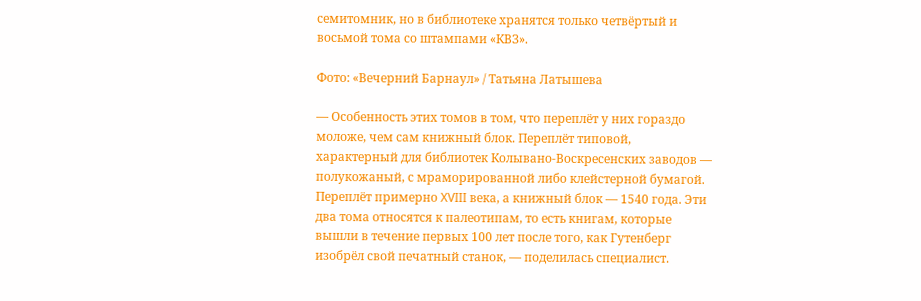семитомник, но в библиотеке хранятся только четвёртый и восьмой тома со штампами «КВЗ».

Фото: «Вечерний Барнаул» / Татьяна Латышева

— Особенность этих томов в том, что переплёт у них гораздо моложе, чем сам книжный блок. Переплёт типовой, характерный для библиотек Колывано-Воскресенских заводов — полукожаный, с мраморированной либо клейстерной бумагой. Переплёт примерно XVIII века, а книжный блок — 1540 года. Эти два тома относятся к палеотипам, то есть книгам, которые вышли в течение первых 100 лет после того, как Гутенберг изобрёл свой печатный станок, — поделилась специалист.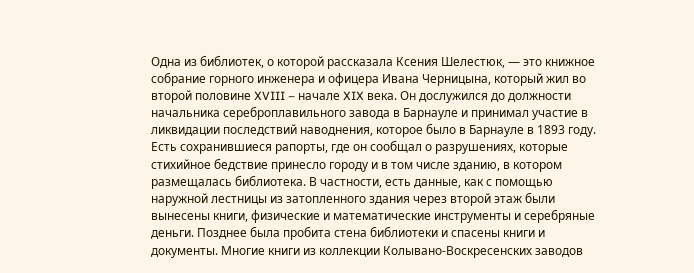Одна из библиотек, о которой рассказала Ксения Шелестюк, — это книжное собрание горного инженера и офицера Ивана Черницына, который жил во второй половине XVIII – начале XIX века. Он дослужился до должности начальника сереброплавильного завода в Барнауле и принимал участие в ликвидации последствий наводнения, которое было в Барнауле в 1893 году. Есть сохранившиеся рапорты, где он сообщал о разрушениях, которые стихийное бедствие принесло городу и в том числе зданию, в котором размещалась библиотека. В частности, есть данные, как с помощью наружной лестницы из затопленного здания через второй этаж были вынесены книги, физические и математические инструменты и серебряные деньги. Позднее была пробита стена библиотеки и спасены книги и документы. Многие книги из коллекции Колывано-Воскресенских заводов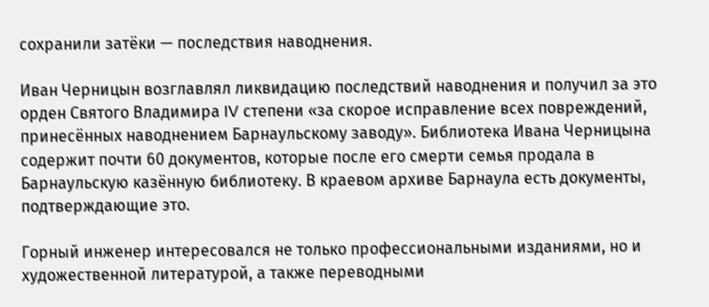сохранили затёки — последствия наводнения.

Иван Черницын возглавлял ликвидацию последствий наводнения и получил за это орден Святого Владимира IV степени «за скорое исправление всех повреждений, принесённых наводнением Барнаульскому заводу». Библиотека Ивана Черницына содержит почти 60 документов, которые после его смерти семья продала в Барнаульскую казённую библиотеку. В краевом архиве Барнаула есть документы, подтверждающие это.

Горный инженер интересовался не только профессиональными изданиями, но и художественной литературой, а также переводными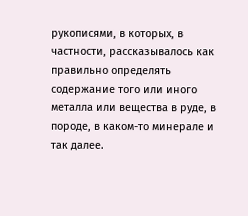рукописями, в которых, в частности, рассказывалось как правильно определять содержание того или иного металла или вещества в руде, в породе, в каком-то минерале и так далее.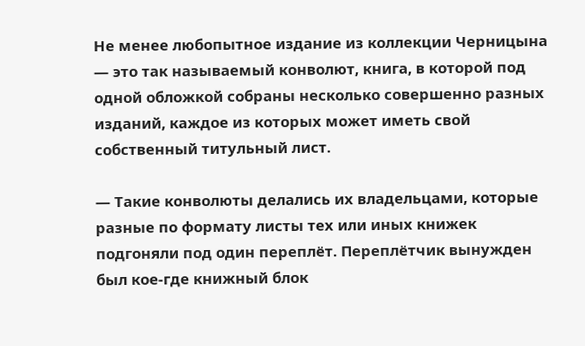Не менее любопытное издание из коллекции Черницына — это так называемый конволют, книга, в которой под одной обложкой собраны несколько совершенно разных изданий, каждое из которых может иметь свой собственный титульный лист.

— Такие конволюты делались их владельцами, которые разные по формату листы тех или иных книжек подгоняли под один переплёт. Переплётчик вынужден был кое-где книжный блок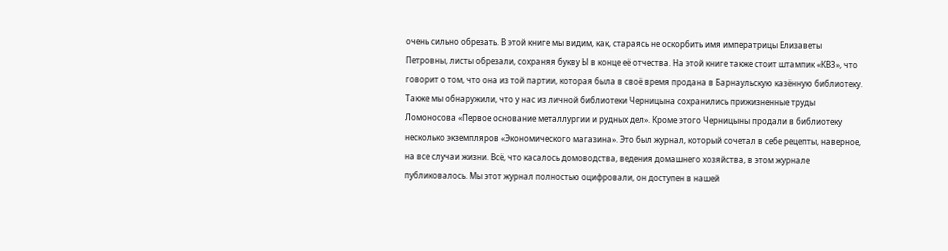очень сильно обрезать. В этой книге мы видим, как, стараясь не оскорбить имя императрицы Елизаветы Петровны, листы обрезали, сохраняя букву Ы в конце её отчества. На этой книге также стоит штампик «КВЗ», что говорит о том, что она из той партии, которая была в своё время продана в Барнаульскую казённую библиотеку. Также мы обнаружили, что у нас из личной библиотеки Черницына сохранились прижизненные труды Ломоносова «Первое основание металлургии и рудных дел». Кроме этого Черницыны продали в библиотеку несколько экземпляров «Экономического магазина». Это был журнал, который сочетал в себе рецепты, наверное, на все случаи жизни. Всё, что касалось домоводства, ведения домашнего хозяйства, в этом журнале публиковалось. Мы этот журнал полностью оцифровали, он доступен в нашей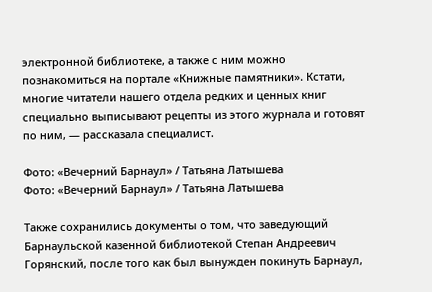электронной библиотеке, а также с ним можно познакомиться на портале «Книжные памятники». Кстати, многие читатели нашего отдела редких и ценных книг специально выписывают рецепты из этого журнала и готовят по ним, — рассказала специалист.

Фото: «Вечерний Барнаул» / Татьяна Латышева
Фото: «Вечерний Барнаул» / Татьяна Латышева

Также сохранились документы о том, что заведующий Барнаульской казенной библиотекой Степан Андреевич Горянский, после того как был вынужден покинуть Барнаул,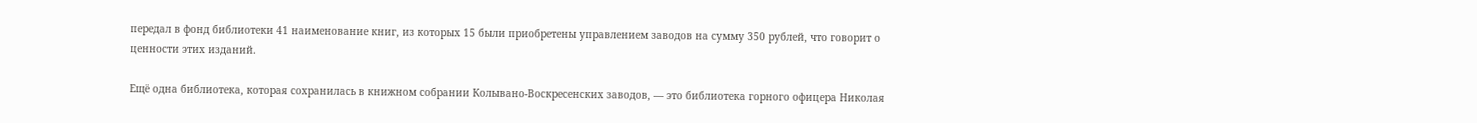передал в фонд библиотеки 41 наименование книг, из которых 15 были приобретены управлением заводов на сумму 350 рублей, что говорит о ценности этих изданий.

Ещё одна библиотека, которая сохранилась в книжном собрании Колывано-Воскресенских заводов, — это библиотека горного офицера Николая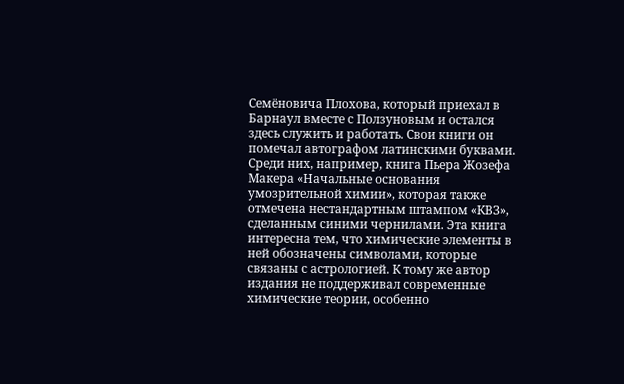Семёновича Плохова, который приехал в Барнаул вместе с Ползуновым и остался здесь служить и работать. Свои книги он помечал автографом латинскими буквами. Среди них, например, книга Пьера Жозефа Макера «Начальные основания умозрительной химии», которая также отмечена нестандартным штампом «КВЗ», сделанным синими чернилами. Эта книга интересна тем, что химические элементы в ней обозначены символами, которые связаны с астрологией. К тому же автор издания не поддерживал современные химические теории, особенно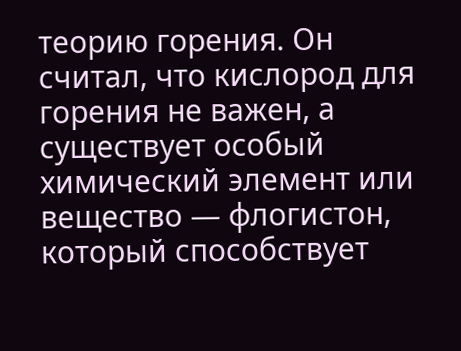теорию горения. Он считал, что кислород для горения не важен, а существует особый химический элемент или вещество — флогистон, который способствует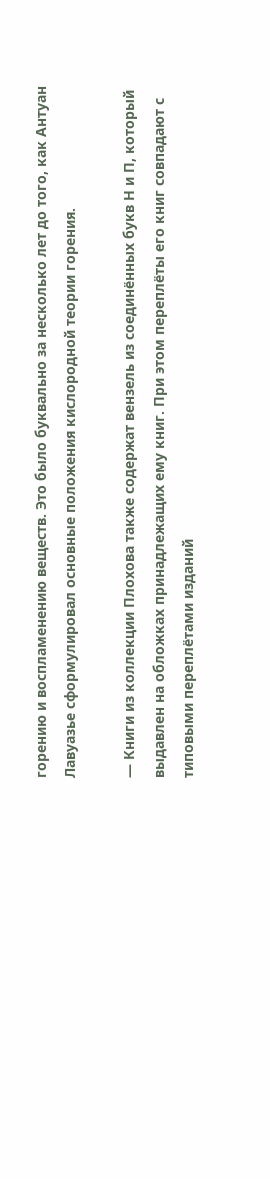горению и воспламенению веществ. Это было буквально за несколько лет до того, как Антуан Лавуазье сформулировал основные положения кислородной теории горения.

— Книги из коллекции Плохова также содержат вензель из соединённых букв Н и П, который выдавлен на обложках принадлежащих ему книг. При этом переплёты его книг совпадают с типовыми переплётами изданий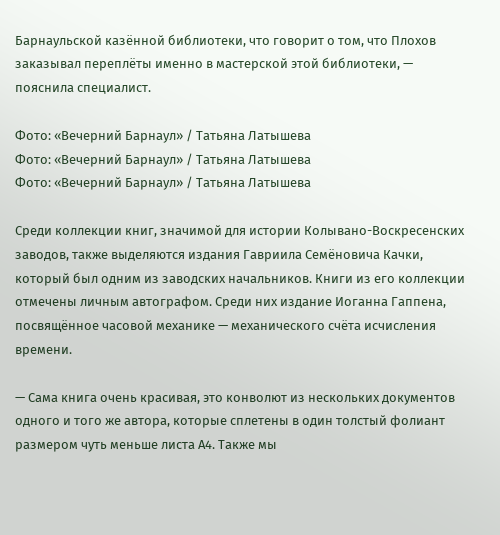Барнаульской казённой библиотеки, что говорит о том, что Плохов заказывал переплёты именно в мастерской этой библиотеки, — пояснила специалист.

Фото: «Вечерний Барнаул» / Татьяна Латышева
Фото: «Вечерний Барнаул» / Татьяна Латышева
Фото: «Вечерний Барнаул» / Татьяна Латышева

Среди коллекции книг, значимой для истории Колывано-Воскресенских заводов, также выделяются издания Гавриила Семёновича Качки, который был одним из заводских начальников. Книги из его коллекции отмечены личным автографом. Среди них издание Иоганна Гаппена, посвящённое часовой механике — механического счёта исчисления времени.

— Сама книга очень красивая, это конволют из нескольких документов одного и того же автора, которые сплетены в один толстый фолиант размером чуть меньше листа А4. Также мы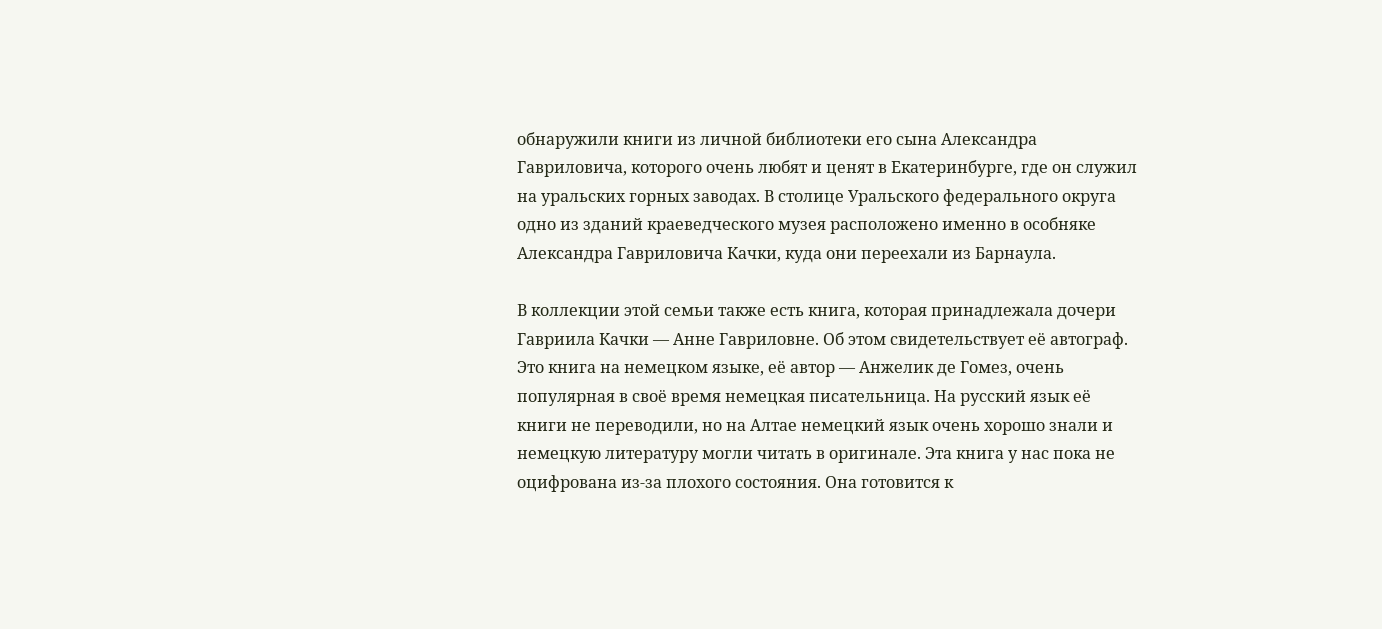обнаружили книги из личной библиотеки его сына Александра Гавриловича, которого очень любят и ценят в Екатеринбурге, где он служил на уральских горных заводах. В столице Уральского федерального округа одно из зданий краеведческого музея расположено именно в особняке Александра Гавриловича Качки, куда они переехали из Барнаула.

В коллекции этой семьи также есть книга, которая принадлежала дочери Гавриила Качки — Анне Гавриловне. Об этом свидетельствует её автограф. Это книга на немецком языке, её автор — Анжелик де Гомез, очень популярная в своё время немецкая писательница. На русский язык её книги не переводили, но на Алтае немецкий язык очень хорошо знали и немецкую литературу могли читать в оригинале. Эта книга у нас пока не оцифрована из-за плохого состояния. Она готовится к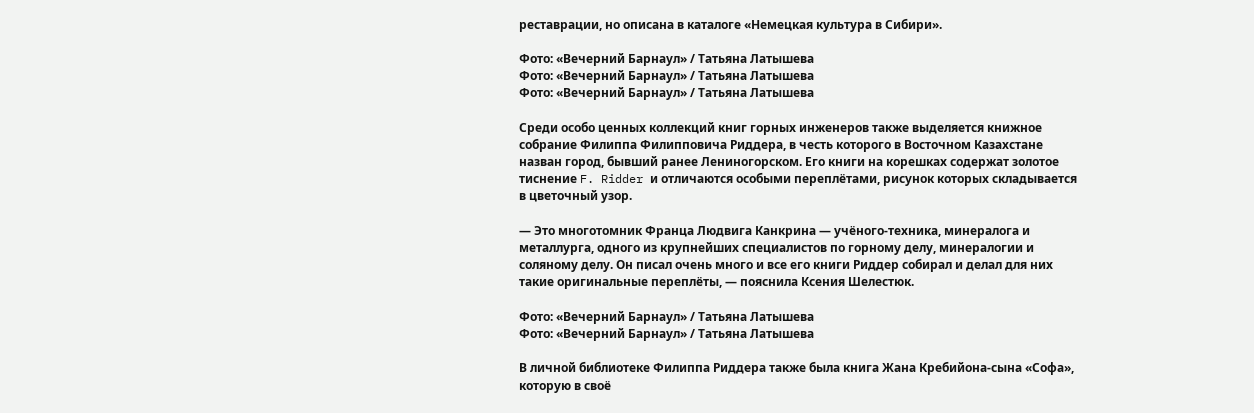реставрации, но описана в каталоге «Немецкая культура в Сибири».

Фото: «Вечерний Барнаул» / Татьяна Латышева
Фото: «Вечерний Барнаул» / Татьяна Латышева
Фото: «Вечерний Барнаул» / Татьяна Латышева

Среди особо ценных коллекций книг горных инженеров также выделяется книжное собрание Филиппа Филипповича Риддера, в честь которого в Восточном Казахстане назван город, бывший ранее Лениногорском. Его книги на корешках содержат золотое тиснение F. Ridder и отличаются особыми переплётами, рисунок которых складывается в цветочный узор.

— Это многотомник Франца Людвига Канкрина — учёного-техника, минералога и металлурга, одного из крупнейших специалистов по горному делу, минералогии и соляному делу. Он писал очень много и все его книги Риддер собирал и делал для них такие оригинальные переплёты, — пояснила Ксения Шелестюк.

Фото: «Вечерний Барнаул» / Татьяна Латышева
Фото: «Вечерний Барнаул» / Татьяна Латышева

В личной библиотеке Филиппа Риддера также была книга Жана Кребийона-сына «Софа», которую в своё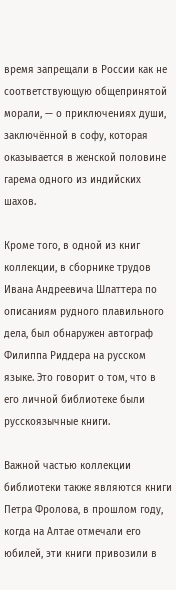время запрещали в России как не соответствующую общепринятой морали, — о приключениях души, заключённой в софу, которая оказывается в женской половине гарема одного из индийских шахов.

Кроме того, в одной из книг коллекции, в сборнике трудов Ивана Андреевича Шлаттера по описаниям рудного плавильного дела, был обнаружен автограф Филиппа Риддера на русском языке. Это говорит о том, что в его личной библиотеке были русскоязычные книги.

Важной частью коллекции библиотеки также являются книги Петра Фролова, в прошлом году, когда на Алтае отмечали его юбилей, эти книги привозили в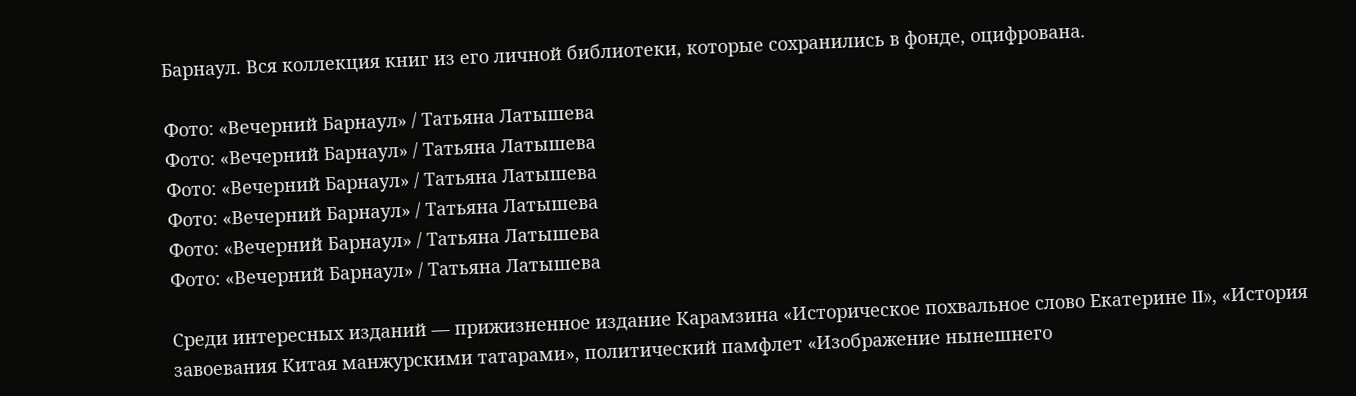Барнаул. Вся коллекция книг из его личной библиотеки, которые сохранились в фонде, оцифрована.

Фото: «Вечерний Барнаул» / Татьяна Латышева
Фото: «Вечерний Барнаул» / Татьяна Латышева
Фото: «Вечерний Барнаул» / Татьяна Латышева
Фото: «Вечерний Барнаул» / Татьяна Латышева
Фото: «Вечерний Барнаул» / Татьяна Латышева
Фото: «Вечерний Барнаул» / Татьяна Латышева

Среди интересных изданий — прижизненное издание Карамзина «Историческое похвальное слово Екатерине II», «История завоевания Китая манжурскими татарами», политический памфлет «Изображение нынешнего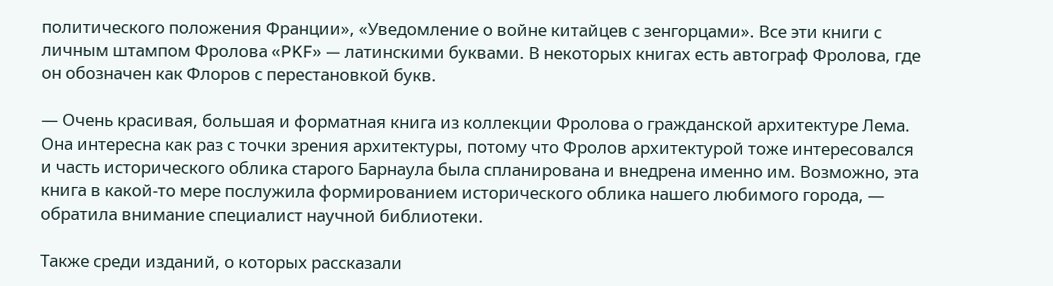политического положения Франции», «Уведомление о войне китайцев с зенгорцами». Все эти книги с личным штампом Фролова «PKF» — латинскими буквами. В некоторых книгах есть автограф Фролова, где он обозначен как Флоров с перестановкой букв.

— Очень красивая, большая и форматная книга из коллекции Фролова о гражданской архитектуре Лема. Она интересна как раз с точки зрения архитектуры, потому что Фролов архитектурой тоже интересовался и часть исторического облика старого Барнаула была спланирована и внедрена именно им. Возможно, эта книга в какой-то мере послужила формированием исторического облика нашего любимого города, — обратила внимание специалист научной библиотеки.

Также среди изданий, о которых рассказали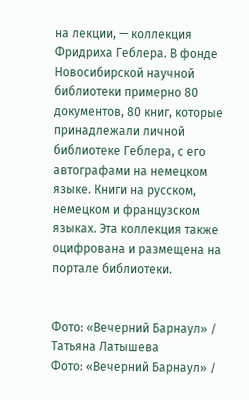на лекции, — коллекция Фридриха Геблера. В фонде Новосибирской научной библиотеки примерно 80 документов, 80 книг, которые принадлежали личной библиотеке Геблера, с его автографами на немецком языке. Книги на русском, немецком и французском языках. Эта коллекция также оцифрована и размещена на портале библиотеки.


Фото: «Вечерний Барнаул» / Татьяна Латышева
Фото: «Вечерний Барнаул» /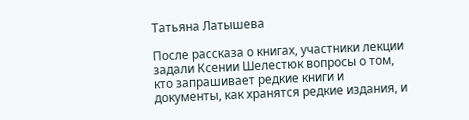Татьяна Латышева

После рассказа о книгах, участники лекции задали Ксении Шелестюк вопросы о том, кто запрашивает редкие книги и документы, как хранятся редкие издания, и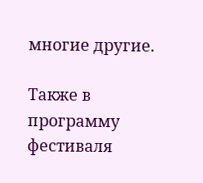многие другие.

Также в программу фестиваля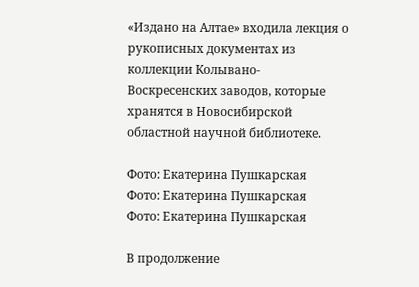«Издано на Алтае» входила лекция о рукописных документах из коллекции Колывано-Воскресенских заводов, которые хранятся в Новосибирской областной научной библиотеке.

Фото: Екатерина Пушкарская
Фото: Екатерина Пушкарская
Фото: Екатерина Пушкарская

В продолжение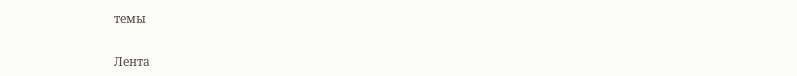темы

Лента